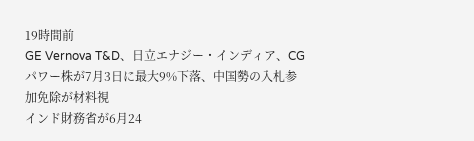19時間前
GE Vernova T&D、日立エナジー・インディア、CGパワー株が7月3日に最大9%下落、中国勢の入札参加免除が材料視
インド財務省が6月24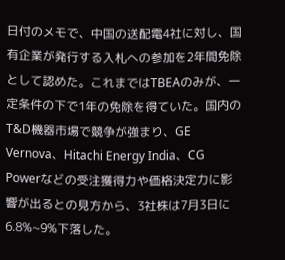日付のメモで、中国の送配電4社に対し、国有企業が発行する入札への参加を2年間免除として認めた。これまではTBEAのみが、一定条件の下で1年の免除を得ていた。国内のT&D機器市場で競争が強まり、GE Vernova、Hitachi Energy India、CG Powerなどの受注獲得力や価格決定力に影響が出るとの見方から、3社株は7月3日に6.8%~9%下落した。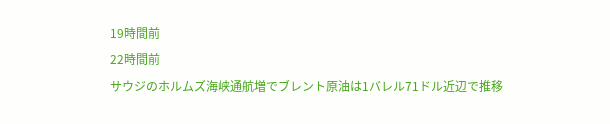19時間前
22時間前
サウジのホルムズ海峡通航増でブレント原油は1バレル71ドル近辺で推移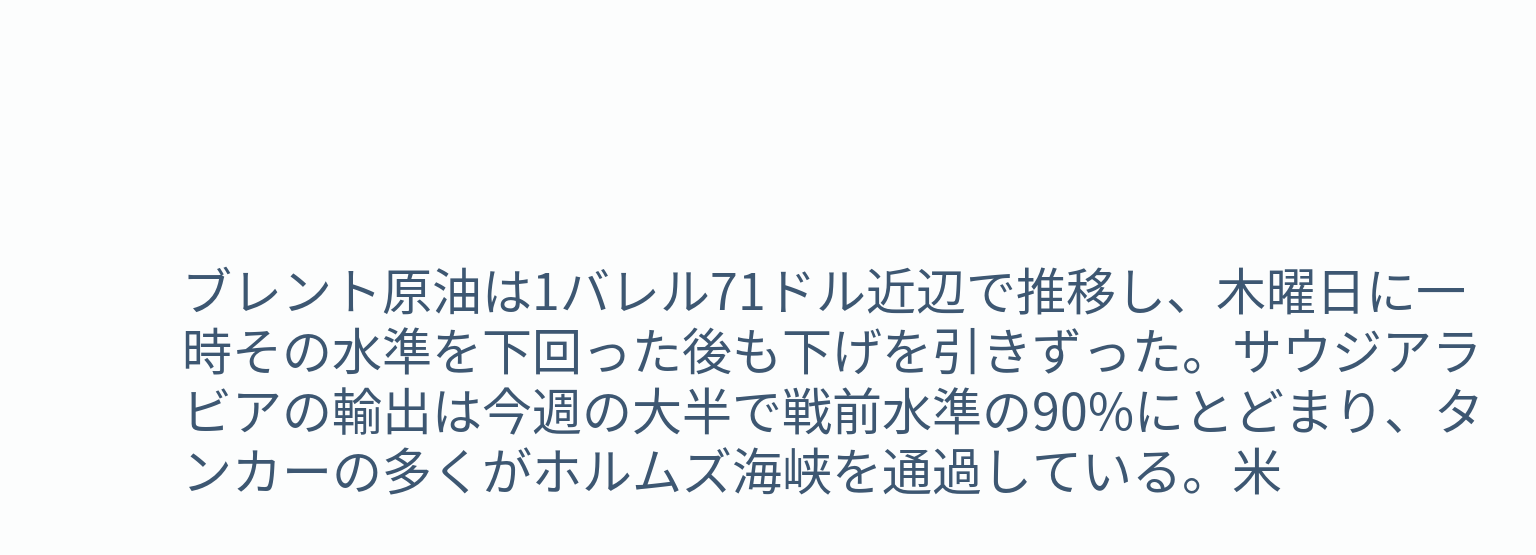ブレント原油は1バレル71ドル近辺で推移し、木曜日に一時その水準を下回った後も下げを引きずった。サウジアラビアの輸出は今週の大半で戦前水準の90%にとどまり、タンカーの多くがホルムズ海峡を通過している。米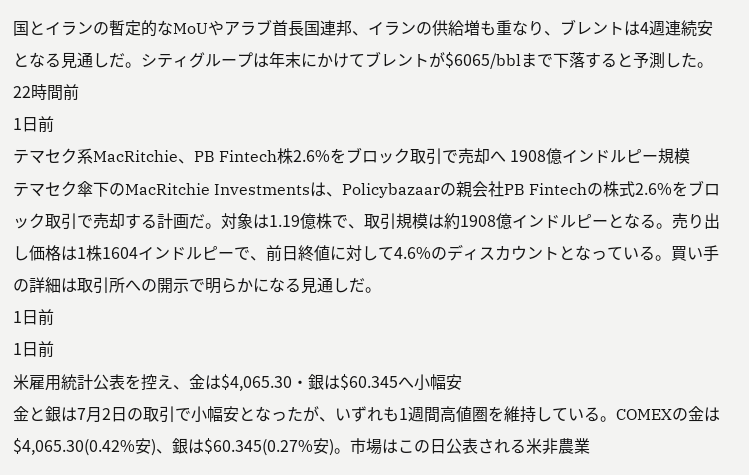国とイランの暫定的なMoUやアラブ首長国連邦、イランの供給増も重なり、ブレントは4週連続安となる見通しだ。シティグループは年末にかけてブレントが$6065/bblまで下落すると予測した。
22時間前
1日前
テマセク系MacRitchie、PB Fintech株2.6%をブロック取引で売却へ 1908億インドルピー規模
テマセク傘下のMacRitchie Investmentsは、Policybazaarの親会社PB Fintechの株式2.6%をブロック取引で売却する計画だ。対象は1.19億株で、取引規模は約1908億インドルピーとなる。売り出し価格は1株1604インドルピーで、前日終値に対して4.6%のディスカウントとなっている。買い手の詳細は取引所への開示で明らかになる見通しだ。
1日前
1日前
米雇用統計公表を控え、金は$4,065.30・銀は$60.345へ小幅安
金と銀は7月2日の取引で小幅安となったが、いずれも1週間高値圏を維持している。COMEXの金は$4,065.30(0.42%安)、銀は$60.345(0.27%安)。市場はこの日公表される米非農業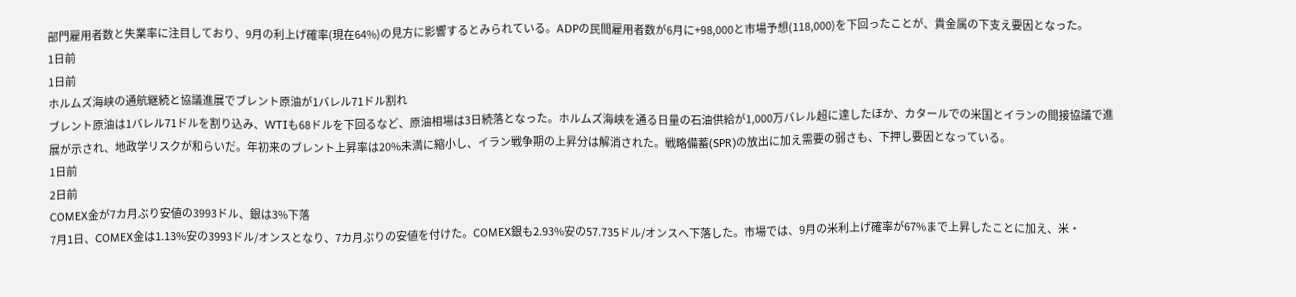部門雇用者数と失業率に注目しており、9月の利上げ確率(現在64%)の見方に影響するとみられている。ADPの民間雇用者数が6月に+98,000と市場予想(118,000)を下回ったことが、貴金属の下支え要因となった。
1日前
1日前
ホルムズ海峡の通航継続と協議進展でブレント原油が1バレル71ドル割れ
ブレント原油は1バレル71ドルを割り込み、WTIも68ドルを下回るなど、原油相場は3日続落となった。ホルムズ海峡を通る日量の石油供給が1,000万バレル超に達したほか、カタールでの米国とイランの間接協議で進展が示され、地政学リスクが和らいだ。年初来のブレント上昇率は20%未満に縮小し、イラン戦争期の上昇分は解消された。戦略備蓄(SPR)の放出に加え需要の弱さも、下押し要因となっている。
1日前
2日前
COMEX金が7カ月ぶり安値の3993ドル、銀は3%下落
7月1日、COMEX金は1.13%安の3993ドル/オンスとなり、7カ月ぶりの安値を付けた。COMEX銀も2.93%安の57.735ドル/オンスへ下落した。市場では、9月の米利上げ確率が67%まで上昇したことに加え、米・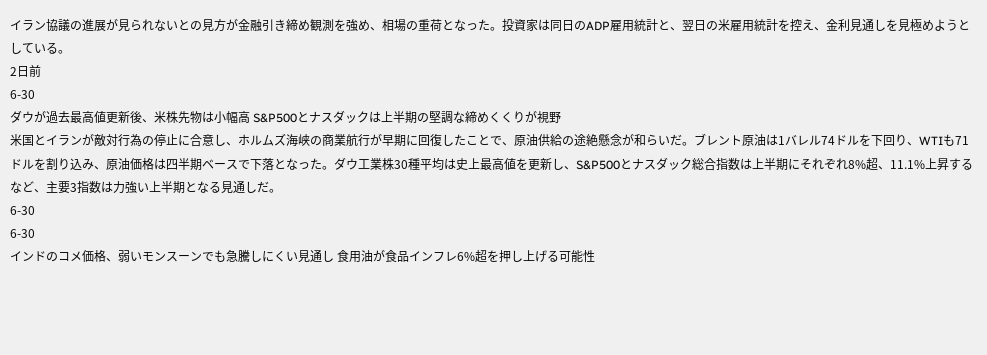イラン協議の進展が見られないとの見方が金融引き締め観測を強め、相場の重荷となった。投資家は同日のADP雇用統計と、翌日の米雇用統計を控え、金利見通しを見極めようとしている。
2日前
6-30
ダウが過去最高値更新後、米株先物は小幅高 S&P500とナスダックは上半期の堅調な締めくくりが視野
米国とイランが敵対行為の停止に合意し、ホルムズ海峡の商業航行が早期に回復したことで、原油供給の途絶懸念が和らいだ。ブレント原油は1バレル74ドルを下回り、WTIも71ドルを割り込み、原油価格は四半期ベースで下落となった。ダウ工業株30種平均は史上最高値を更新し、S&P500とナスダック総合指数は上半期にそれぞれ8%超、11.1%上昇するなど、主要3指数は力強い上半期となる見通しだ。
6-30
6-30
インドのコメ価格、弱いモンスーンでも急騰しにくい見通し 食用油が食品インフレ6%超を押し上げる可能性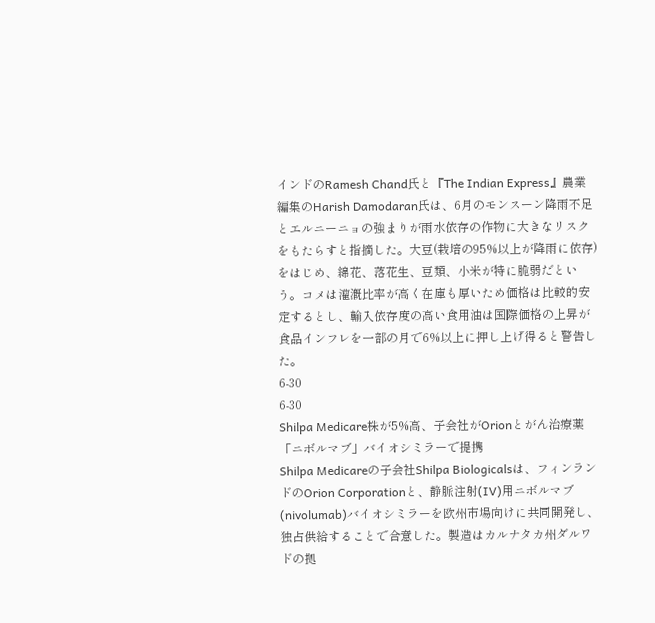インドのRamesh Chand氏と『The Indian Express』農業編集のHarish Damodaran氏は、6月のモンスーン降雨不足とエルニーニョの強まりが雨水依存の作物に大きなリスクをもたらすと指摘した。大豆(栽培の95%以上が降雨に依存)をはじめ、綿花、落花生、豆類、小米が特に脆弱だという。コメは灌漑比率が高く在庫も厚いため価格は比較的安定するとし、輸入依存度の高い食用油は国際価格の上昇が食品インフレを一部の月で6%以上に押し上げ得ると警告した。
6-30
6-30
Shilpa Medicare株が5%高、子会社がOrionとがん治療薬「ニボルマブ」バイオシミラーで提携
Shilpa Medicareの子会社Shilpa Biologicalsは、フィンランドのOrion Corporationと、静脈注射(IV)用ニボルマブ(nivolumab)バイオシミラーを欧州市場向けに共同開発し、独占供給することで合意した。製造はカルナタカ州ダルワドの拠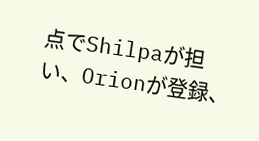点でShilpaが担い、Orionが登録、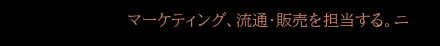マーケティング、流通・販売を担当する。ニ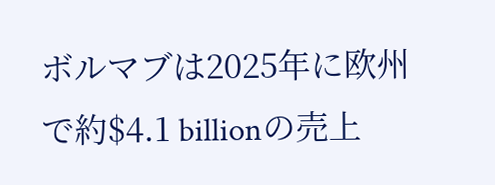ボルマブは2025年に欧州で約$4.1 billionの売上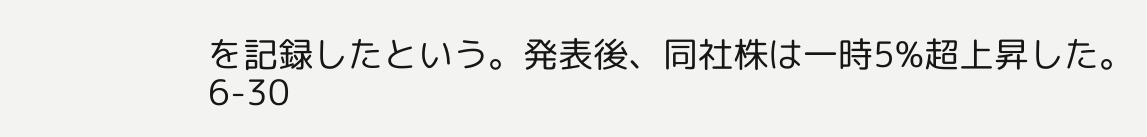を記録したという。発表後、同社株は一時5%超上昇した。
6-30